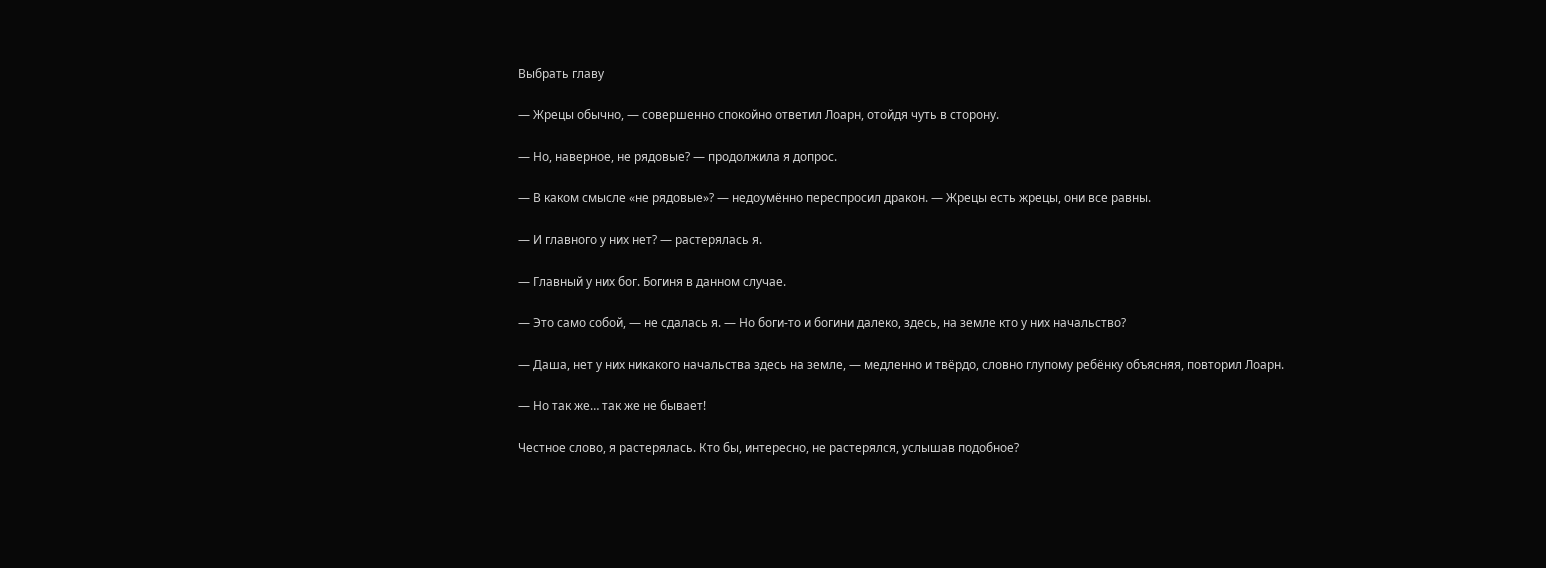Выбрать главу

— Жрецы обычно, — совершенно спокойно ответил Лоарн, отойдя чуть в сторону.

— Но, наверное, не рядовые? — продолжила я допрос.

— В каком смысле «не рядовые»? — недоумённо переспросил дракон. — Жрецы есть жрецы, они все равны.

— И главного у них нет? — растерялась я.

— Главный у них бог. Богиня в данном случае.

— Это само собой, — не сдалась я. — Но боги-то и богини далеко, здесь, на земле кто у них начальство?

— Даша, нет у них никакого начальства здесь на земле, — медленно и твёрдо, словно глупому ребёнку объясняя, повторил Лоарн.

— Но так же… так же не бывает!

Честное слово, я растерялась. Кто бы, интересно, не растерялся, услышав подобное?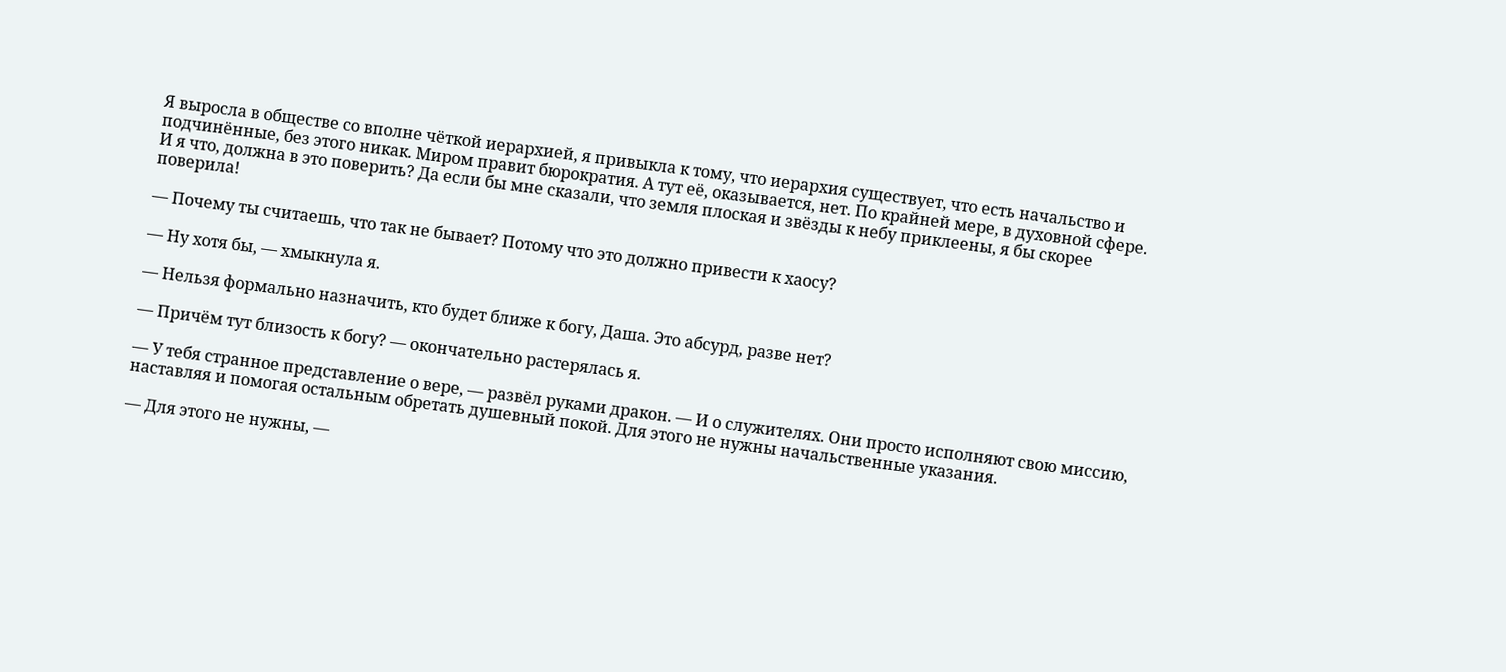Я выросла в обществе со вполне чёткой иерархией, я привыкла к тому, что иерархия существует, что есть начальство и подчинённые, без этого никак. Миром правит бюрократия. А тут её, оказывается, нет. По крайней мере, в духовной сфере. И я что, должна в это поверить? Да если бы мне сказали, что земля плоская и звёзды к небу приклеены, я бы скорее поверила!

— Почему ты считаешь, что так не бывает? Потому что это должно привести к хаосу?

— Ну хотя бы, — хмыкнула я.

— Нельзя формально назначить, кто будет ближе к богу, Даша. Это абсурд, разве нет?

— Причём тут близость к богу? — окончательно растерялась я.

— У тебя странное представление о вере, — развёл руками дракон. — И о служителях. Они просто исполняют свою миссию, наставляя и помогая остальным обретать душевный покой. Для этого не нужны начальственные указания.

— Для этого не нужны, —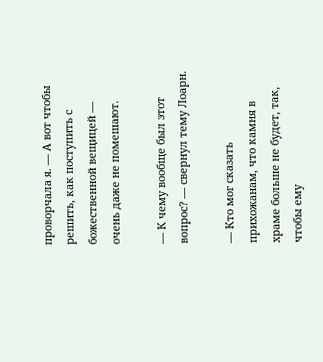проворчала я. — А вот чтобы решить, как поступить с божественной вещицей — очень даже не помешают.

— К чему вообще был этот вопрос? — свернул тему Лоарн.

— Кто мог сказать прихожанам, что камня в храме больше не будет, так, чтобы ему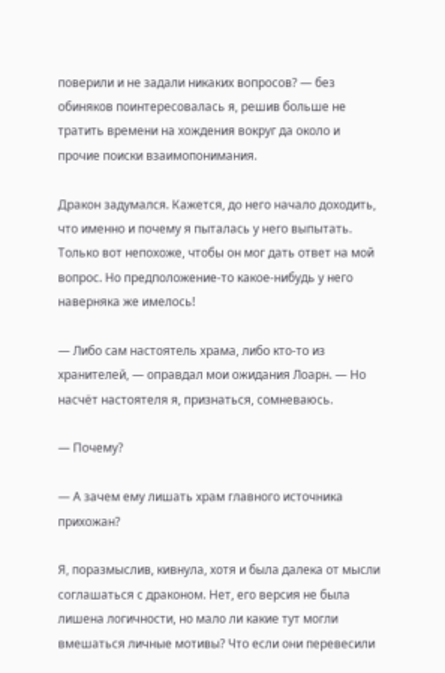поверили и не задали никаких вопросов? — без обиняков поинтересовалась я, решив больше не тратить времени на хождения вокруг да около и прочие поиски взаимопонимания.

Дракон задумался. Кажется, до него начало доходить, что именно и почему я пыталась у него выпытать. Только вот непохоже, чтобы он мог дать ответ на мой вопрос. Но предположение-то какое-нибудь у него наверняка же имелось!

— Либо сам настоятель храма, либо кто-то из хранителей, — оправдал мои ожидания Лоарн. — Но насчёт настоятеля я, признаться, сомневаюсь.

— Почему?

— А зачем ему лишать храм главного источника прихожан?

Я, поразмыслив, кивнула, хотя и была далека от мысли соглашаться с драконом. Нет, его версия не была лишена логичности, но мало ли какие тут могли вмешаться личные мотивы? Что если они перевесили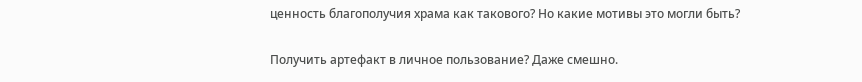ценность благополучия храма как такового? Но какие мотивы это могли быть?

Получить артефакт в личное пользование? Даже смешно.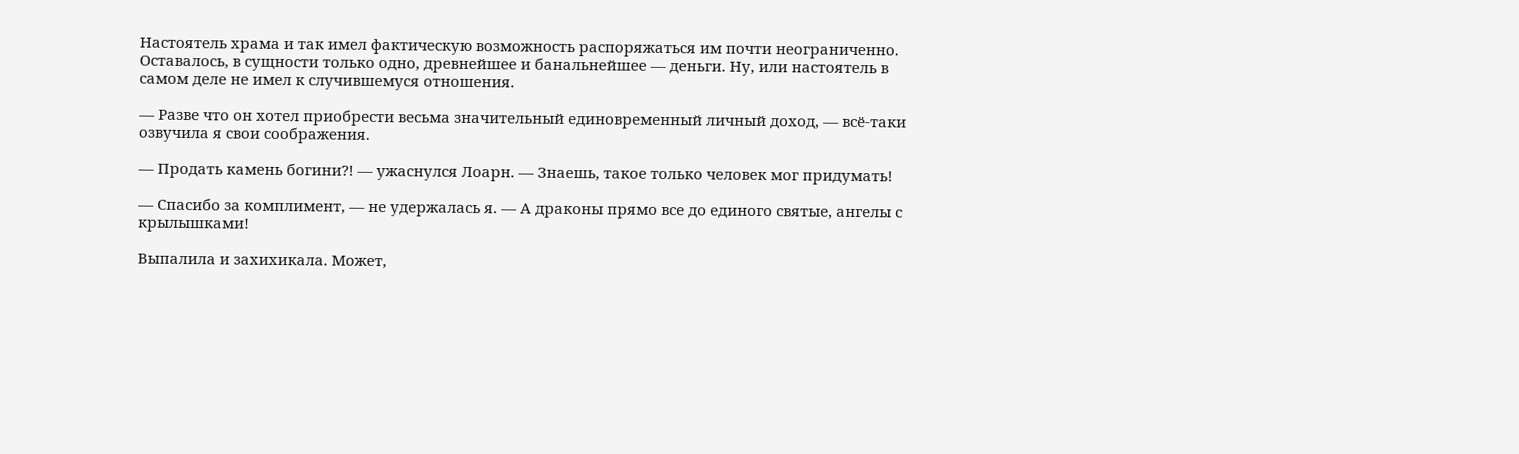Настоятель храма и так имел фактическую возможность распоряжаться им почти неограниченно. Оставалось, в сущности только одно, древнейшее и банальнейшее — деньги. Ну, или настоятель в самом деле не имел к случившемуся отношения.

— Разве что он хотел приобрести весьма значительный единовременный личный доход, — всё-таки озвучила я свои соображения.

— Продать камень богини?! — ужаснулся Лоарн. — Знаешь, такое только человек мог придумать!

— Спасибо за комплимент, — не удержалась я. — А драконы прямо все до единого святые, ангелы с крылышками!

Выпалила и захихикала. Может,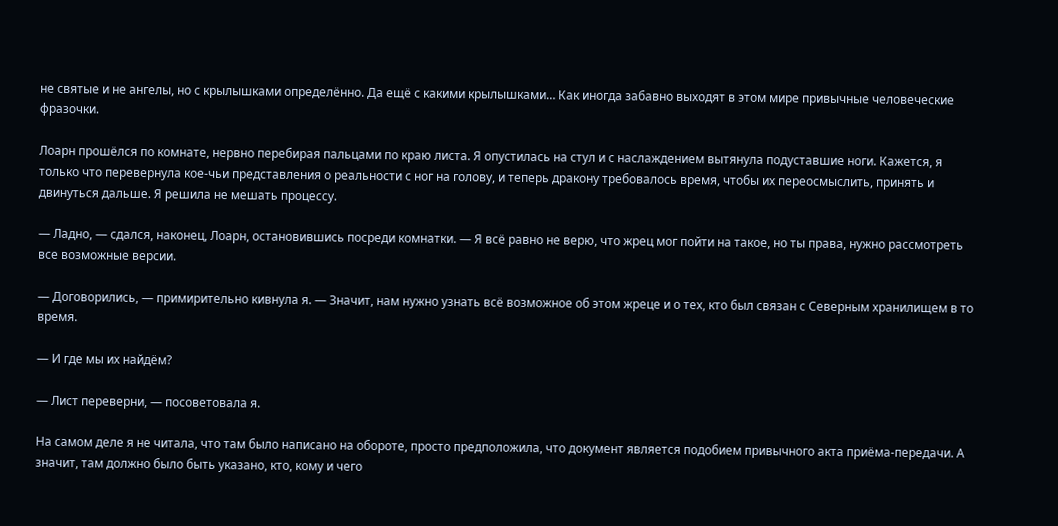не святые и не ангелы, но с крылышками определённо. Да ещё с какими крылышками… Как иногда забавно выходят в этом мире привычные человеческие фразочки.

Лоарн прошёлся по комнате, нервно перебирая пальцами по краю листа. Я опустилась на стул и с наслаждением вытянула подуставшие ноги. Кажется, я только что перевернула кое-чьи представления о реальности с ног на голову, и теперь дракону требовалось время, чтобы их переосмыслить, принять и двинуться дальше. Я решила не мешать процессу.

— Ладно, — сдался, наконец, Лоарн, остановившись посреди комнатки. — Я всё равно не верю, что жрец мог пойти на такое, но ты права, нужно рассмотреть все возможные версии.

— Договорились, — примирительно кивнула я. — Значит, нам нужно узнать всё возможное об этом жреце и о тех, кто был связан с Северным хранилищем в то время.

— И где мы их найдём?

— Лист переверни, — посоветовала я.

На самом деле я не читала, что там было написано на обороте, просто предположила, что документ является подобием привычного акта приёма-передачи. А значит, там должно было быть указано, кто, кому и чего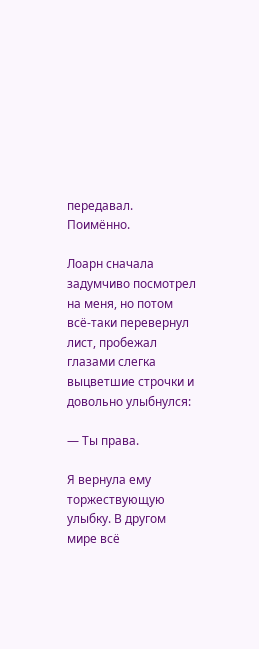передавал. Поимённо.

Лоарн сначала задумчиво посмотрел на меня, но потом всё-таки перевернул лист, пробежал глазами слегка выцветшие строчки и довольно улыбнулся:

— Ты права.

Я вернула ему торжествующую улыбку. В другом мире всё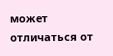может отличаться от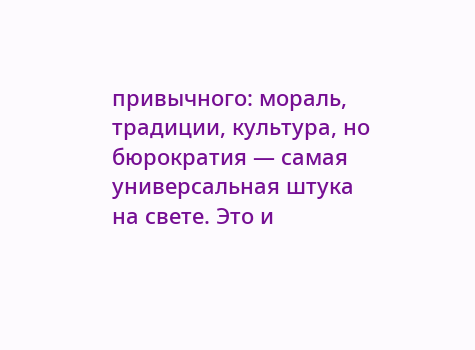привычного: мораль, традиции, культура, но бюрократия — самая универсальная штука на свете. Это и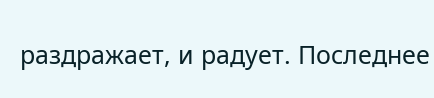раздражает, и радует. Последнее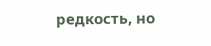редкость, но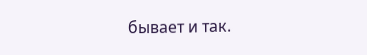бывает и так.